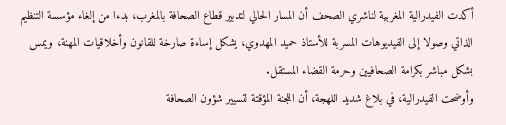أكدت الفيدرالية المغربية لناشري الصحف أن المسار الحالي لتدبير قطاع الصحافة بالمغرب، بدءا من إلغاء مؤسسة التنظيم الذاتي وصولا إلى الفيديوهات المسربة للأستاذ حميد المهدوي، يشكل إساءة صارخة للقانون وأخلاقيات المهنة، ويمس بشكل مباشر بكرامة الصحافيين وحرمة القضاء المستقل.
وأوضحت الفيدرالية، في بلاغ شديد اللهجة، أن اللجنة المؤقتة لتسيير شؤون الصحافة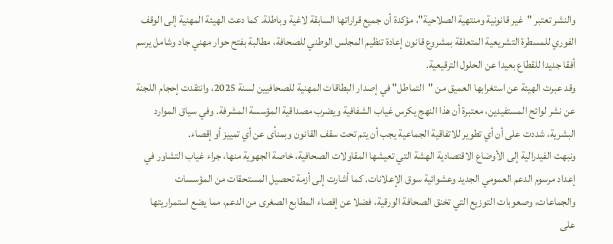والنشر تعتبر "غير قانونية ومنتهية الصلاحية"، مؤكدة أن جميع قراراتها السابقة لاغية وباطلة. كما دعت الهيئة المهنية إلى الوقف الفوري للمسطرة التشريعية المتعلقة بمشروع قانون إعادة تنظيم المجلس الوطني للصحافة، مطالبة بفتح حوار مهني جاد وشامل يرسم أفقا جديدا للقطاع بعيدا عن الحلول الترقيعية.
وقد عبرت الهيئة عن استغرابها العميق من "التماطل" في إصدار البطاقات المهنية للصحافيين لسنة 2025، وانتقدت إحجام اللجنة عن نشر لوائح المستفيدين، معتبرة أن هذا النهج يكرس غياب الشفافية ويضرب مصداقية المؤسسة المشرفة. وفي سياق الموارد البشرية، شددت على أن أي تطوير للاتفاقية الجماعية يجب أن يتم تحت سقف القانون وبمنأى عن أي تمييز أو إقصاء.
ونبهت الفيدرالية إلى الأوضاع الاقتصادية الهشة التي تعيشها المقاولات الصحافية، خاصة الجهوية منها، جراء غياب التشاور في إعداد مرسوم الدعم العمومي الجديد وعشوائية سوق الإعلانات. كما أشارت إلى أزمة تحصيل المستحقات من المؤسسات والجماعات، وصعوبات التوزيع التي تخنق الصحافة الورقية، فضلا عن إقصاء المطابع الصغرى من الدعم، مما يضع استمراريتها على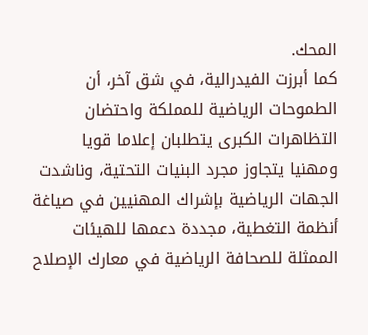المحك.
كما أبرزت الفيدرالية، في شق آخر، أن الطموحات الرياضية للمملكة واحتضان التظاهرات الكبرى يتطلبان إعلاما قويا ومهنيا يتجاوز مجرد البنيات التحتية، وناشدت الجهات الرياضية بإشراك المهنيين في صياغة أنظمة التغطية، مجددة دعمها للهيئات الممثلة للصحافة الرياضية في معارك الإصلاح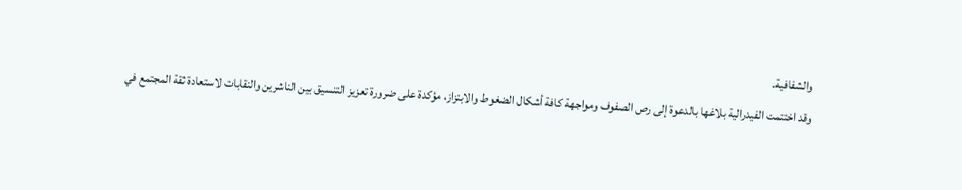والشفافية.
وقد اختتمت الفيدرالية بلاغها بالدعوة إلى رص الصفوف ومواجهة كافة أشكال الضغوط والابتزاز، مؤكدة على ضرورة تعزيز التنسيق بين الناشرين والنقابات لاستعادة ثقة المجتمع في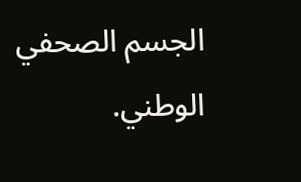الجسم الصحفي الوطني.